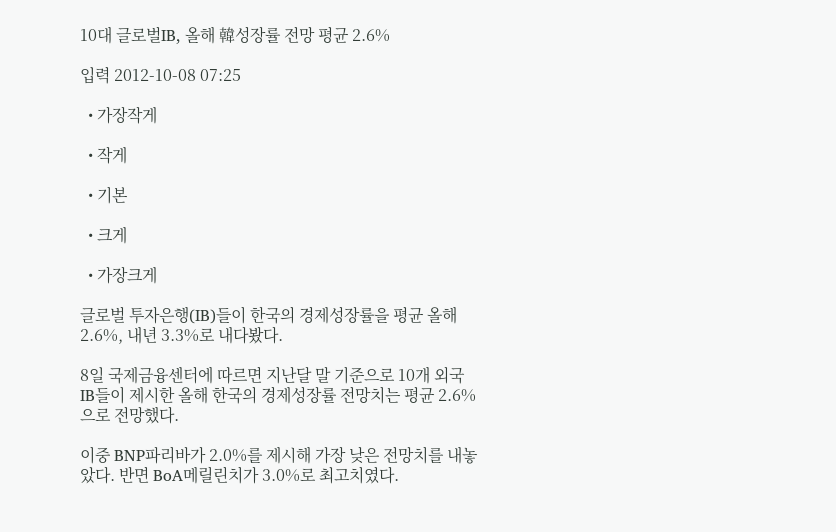10대 글로벌IB, 올해 韓성장률 전망 평균 2.6%

입력 2012-10-08 07:25

  • 가장작게

  • 작게

  • 기본

  • 크게

  • 가장크게

글로벌 투자은행(IB)들이 한국의 경제성장률을 평균 올해 2.6%, 내년 3.3%로 내다봤다.

8일 국제금융센터에 따르면 지난달 말 기준으로 10개 외국 IB들이 제시한 올해 한국의 경제성장률 전망치는 평균 2.6%으로 전망했다.

이중 BNP파리바가 2.0%를 제시해 가장 낮은 전망치를 내놓았다. 반면 BoA메릴린치가 3.0%로 최고치였다.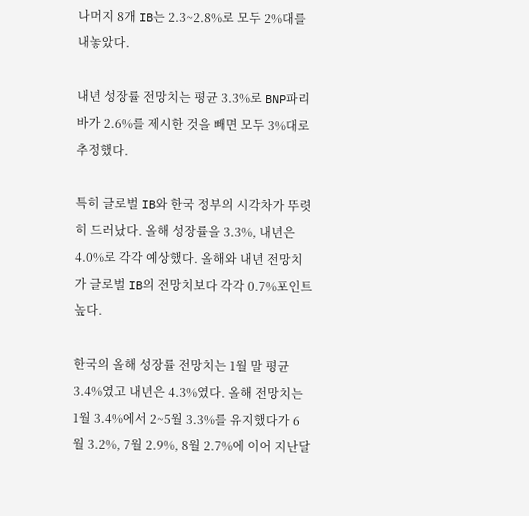나머지 8개 IB는 2.3~2.8%로 모두 2%대를 내놓았다.

내년 성장률 전망치는 평균 3.3%로 BNP파리바가 2.6%를 제시한 것을 빼면 모두 3%대로 추정했다.

특히 글로벌 IB와 한국 정부의 시각차가 뚜렷히 드러났다. 올해 성장률을 3.3%, 내년은 4.0%로 각각 예상했다. 올해와 내년 전망치가 글로벌 IB의 전망치보다 각각 0.7%포인트 높다.

한국의 올해 성장률 전망치는 1월 말 평균 3.4%였고 내년은 4.3%였다. 올해 전망치는 1월 3.4%에서 2~5월 3.3%를 유지했다가 6월 3.2%, 7월 2.9%, 8월 2.7%에 이어 지난달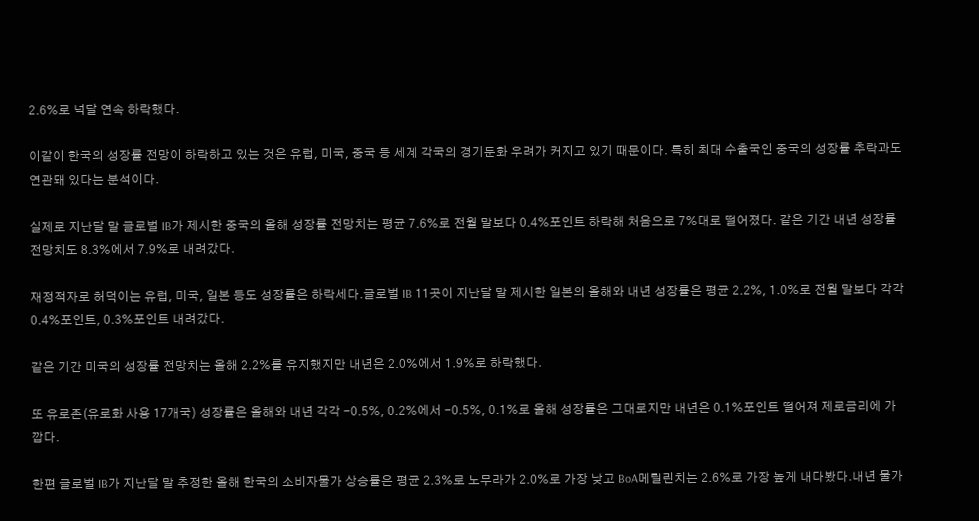2.6%로 넉달 연속 하락했다.

이같이 한국의 성장률 전망이 하락하고 있는 것은 유럽, 미국, 중국 등 세계 각국의 경기둔화 우려가 커지고 있기 때문이다. 특히 최대 수출국인 중국의 성장률 추락과도 연관돼 있다는 분석이다.

실제로 지난달 말 글로벌 IB가 제시한 중국의 올해 성장률 전망치는 평균 7.6%로 전월 말보다 0.4%포인트 하락해 처음으로 7%대로 떨어졌다. 같은 기간 내년 성장률 전망치도 8.3%에서 7.9%로 내려갔다.

재정적자로 허덕이는 유럽, 미국, 일본 등도 성장률은 하락세다.글로벌 IB 11곳이 지난달 말 제시한 일본의 올해와 내년 성장률은 평균 2.2%, 1.0%로 전월 말보다 각각 0.4%포인트, 0.3%포인트 내려갔다.

같은 기간 미국의 성장률 전망치는 올해 2.2%를 유지했지만 내년은 2.0%에서 1.9%로 하락했다.

또 유로존(유로화 사용 17개국) 성장률은 올해와 내년 각각 -0.5%, 0.2%에서 -0.5%, 0.1%로 올해 성장률은 그대로지만 내년은 0.1%포인트 떨어져 제로금리에 가깝다.

한편 글로벌 IB가 지난달 말 추정한 올해 한국의 소비자물가 상승률은 평균 2.3%로 노무라가 2.0%로 가장 낮고 BoA메릴린치는 2.6%로 가장 높게 내다봤다.내년 물가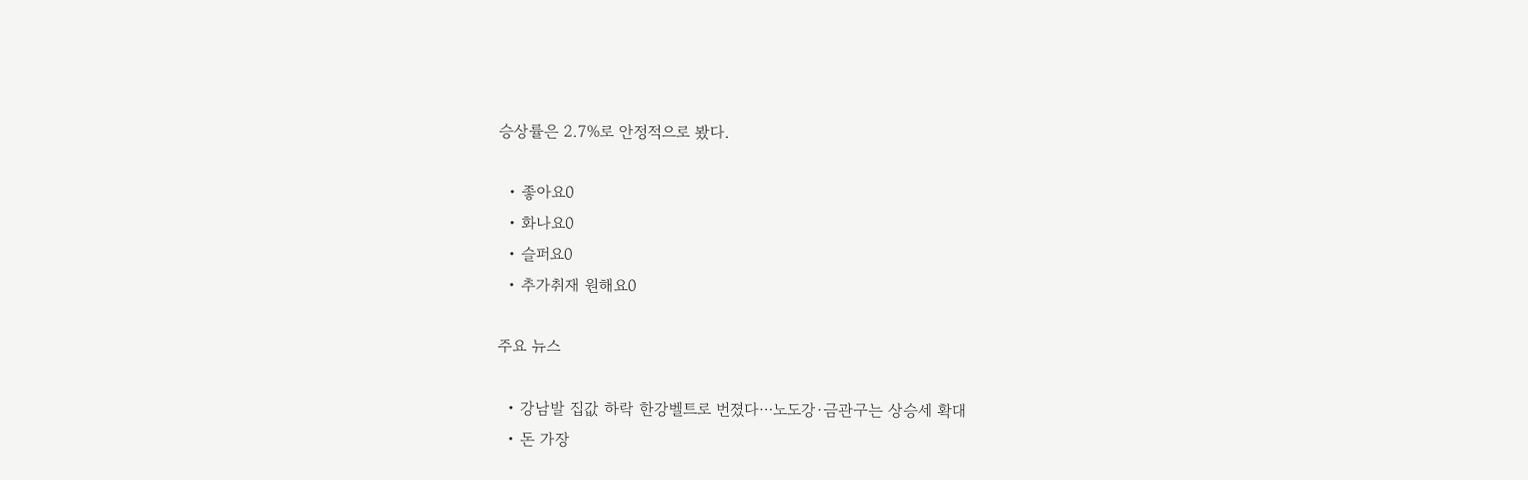승상률은 2.7%로 안정적으로 봤다.

  • 좋아요0
  • 화나요0
  • 슬퍼요0
  • 추가취재 원해요0

주요 뉴스

  • 강남발 집값 하락 한강벨트로 번졌다⋯노도강·금관구는 상승세 확대
  • 돈 가장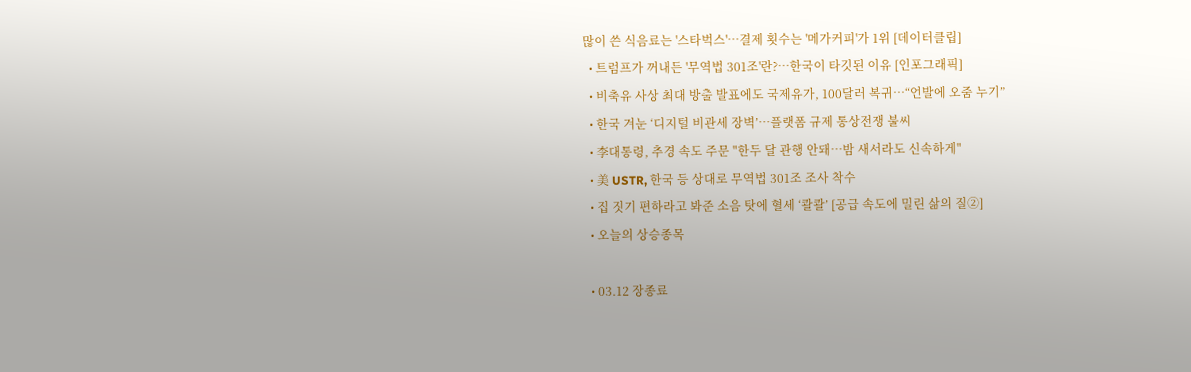많이 쓴 식음료는 '스타벅스'…결제 횟수는 '메가커피'가 1위 [데이터클립]
  • 트럼프가 꺼내든 '무역법 301조'란?…한국이 타깃된 이유 [인포그래픽]
  • 비축유 사상 최대 방출 발표에도 국제유가, 100달러 복귀⋯“언발에 오줌 누기”
  • 한국 겨눈 ‘디지털 비관세 장벽’…플랫폼 규제 통상전쟁 불씨
  • 李대통령, 추경 속도 주문 "한두 달 관행 안돼…밤 새서라도 신속하게"
  • 美 USTR, 한국 등 상대로 무역법 301조 조사 착수
  • 집 짓기 편하라고 봐준 소음 탓에 혈세 ‘콸콸’ [공급 속도에 밀린 삶의 질②]
  • 오늘의 상승종목

  • 03.12 장종료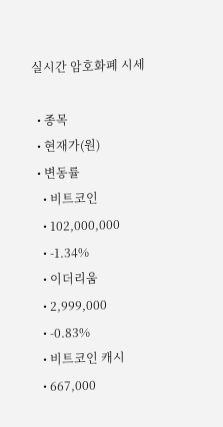실시간 암호화폐 시세

  • 종목
  • 현재가(원)
  • 변동률
    • 비트코인
    • 102,000,000
    • -1.34%
    • 이더리움
    • 2,999,000
    • -0.83%
    • 비트코인 캐시
    • 667,000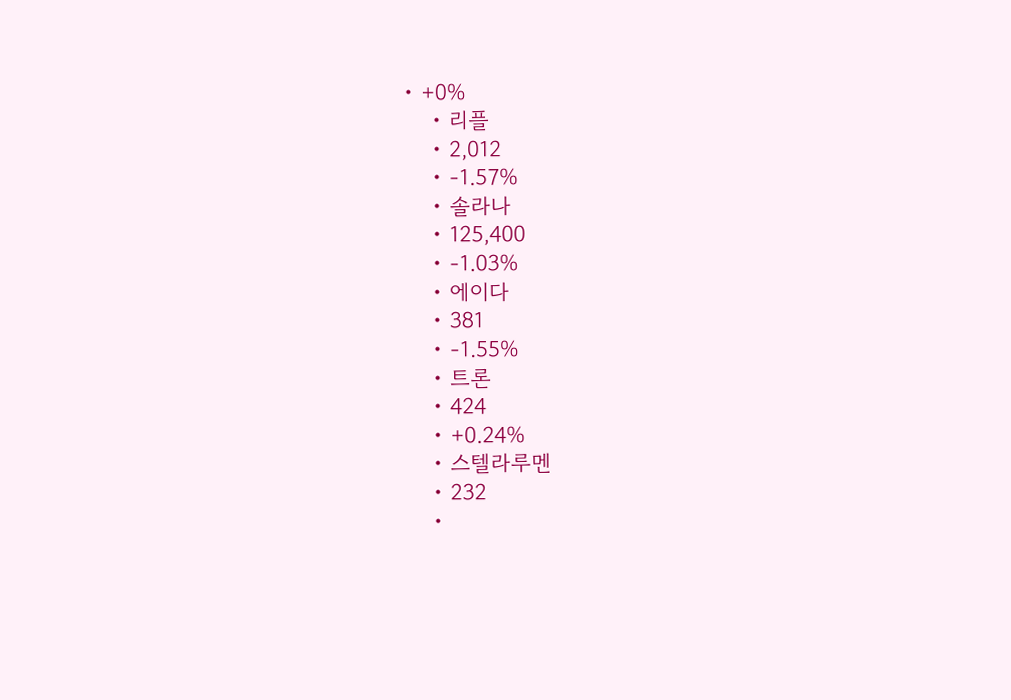• +0%
    • 리플
    • 2,012
    • -1.57%
    • 솔라나
    • 125,400
    • -1.03%
    • 에이다
    • 381
    • -1.55%
    • 트론
    • 424
    • +0.24%
    • 스텔라루멘
    • 232
    •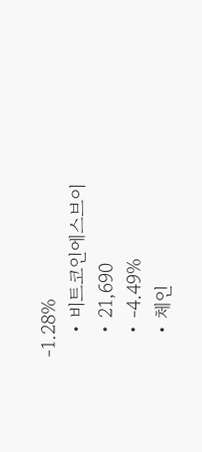-1.28%
    • 비트코인에스브이
    • 21,690
    • -4.49%
    • 체인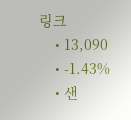링크
    • 13,090
    • -1.43%
    • 샌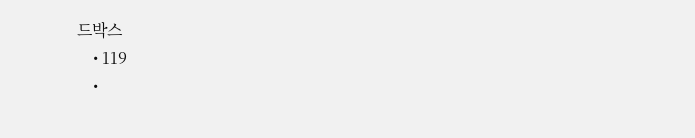드박스
    • 119
    •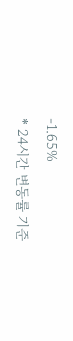-1.65%
* 24시간 변동률 기준